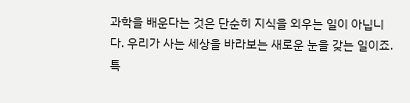과학을 배운다는 것은 단순히 지식을 외우는 일이 아닙니다. 우리가 사는 세상을 바라보는 새로운 눈을 갖는 일이죠. 특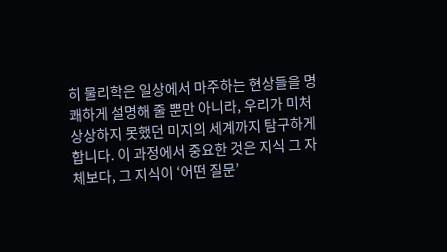히 물리학은 일상에서 마주하는 현상들을 명쾌하게 설명해 줄 뿐만 아니라, 우리가 미처 상상하지 못했던 미지의 세계까지 탐구하게 합니다. 이 과정에서 중요한 것은 지식 그 자체보다, 그 지식이 ‘어떤 질문’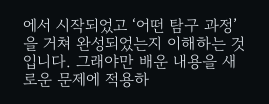에서 시작되었고 ‘어떤 탐구 과정’을 거쳐 완성되었는지 이해하는 것입니다. 그래야만 배운 내용을 새로운 문제에 적용하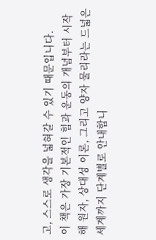고, 스스로 생각을 넓혀갈 수 있기 때문입니다.
이 책은 가장 기본적인 힘과 운동의 개념부터 시작해 원자, 상대성 이론, 그리고 양자 물리라는 드넓은 세계까지 단계별로 안내합니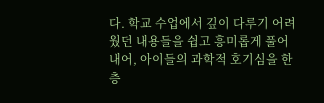다. 학교 수업에서 깊이 다루기 어려웠던 내용들을 쉽고 흥미롭게 풀어내어, 아이들의 과학적 호기심을 한층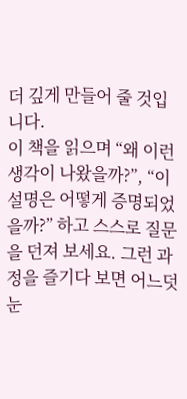더 깊게 만들어 줄 것입니다.
이 책을 읽으며 “왜 이런 생각이 나왔을까?”, “이 설명은 어떻게 증명되었을까?” 하고 스스로 질문을 던져 보세요. 그런 과정을 즐기다 보면 어느덧 눈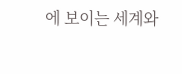에 보이는 세계와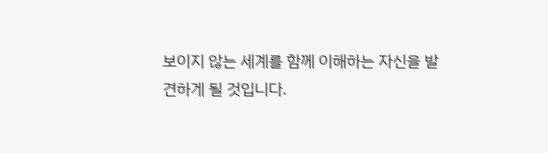보이지 않는 세계를 함께 이해하는 자신을 발견하게 될 것입니다.